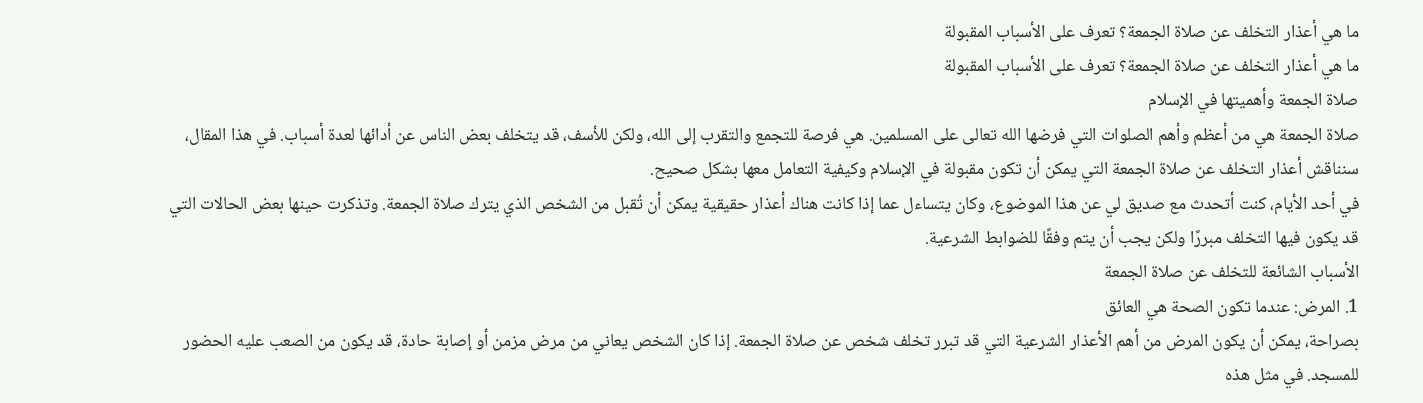ما هي أعذار التخلف عن صلاة الجمعة؟ تعرف على الأسباب المقبولة
ما هي أعذار التخلف عن صلاة الجمعة؟ تعرف على الأسباب المقبولة
صلاة الجمعة وأهميتها في الإسلام
صلاة الجمعة هي من أعظم وأهم الصلوات التي فرضها الله تعالى على المسلمين. هي فرصة للتجمع والتقرب إلى الله، ولكن للأسف، قد يتخلف بعض الناس عن أدائها لعدة أسباب. في هذا المقال، سنناقش أعذار التخلف عن صلاة الجمعة التي يمكن أن تكون مقبولة في الإسلام وكيفية التعامل معها بشكل صحيح.
في أحد الأيام، كنت أتحدث مع صديق لي عن هذا الموضوع، وكان يتساءل عما إذا كانت هناك أعذار حقيقية يمكن أن تُقبل من الشخص الذي يترك صلاة الجمعة. وتذكرت حينها بعض الحالات التي قد يكون فيها التخلف مبررًا ولكن يجب أن يتم وفقًا للضوابط الشرعية.
الأسباب الشائعة للتخلف عن صلاة الجمعة
1. المرض: عندما تكون الصحة هي العائق
بصراحة، يمكن أن يكون المرض من أهم الأعذار الشرعية التي قد تبرر تخلف شخص عن صلاة الجمعة. إذا كان الشخص يعاني من مرض مزمن أو إصابة حادة، قد يكون من الصعب عليه الحضور للمسجد. في مثل هذه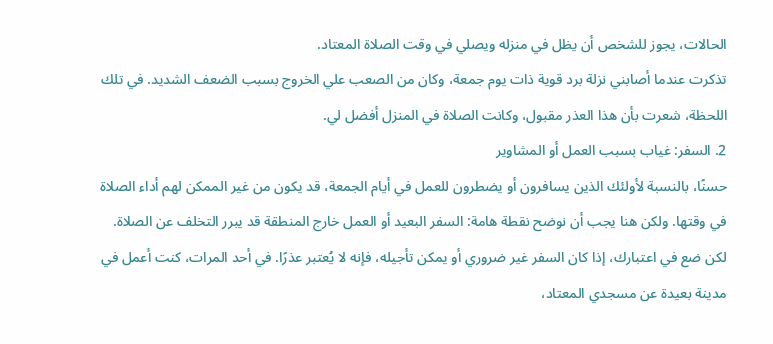الحالات، يجوز للشخص أن يظل في منزله ويصلي في وقت الصلاة المعتاد.
تذكرت عندما أصابني نزلة برد قوية ذات يوم جمعة، وكان من الصعب علي الخروج بسبب الضعف الشديد. في تلك اللحظة، شعرت بأن هذا العذر مقبول، وكانت الصلاة في المنزل أفضل لي.
2. السفر: غياب بسبب العمل أو المشاوير
حسنًا، بالنسبة لأولئك الذين يسافرون أو يضطرون للعمل في أيام الجمعة، قد يكون من غير الممكن لهم أداء الصلاة في وقتها. ولكن هنا يجب أن نوضح نقطة هامة: السفر البعيد أو العمل خارج المنطقة قد يبرر التخلف عن الصلاة.
لكن ضع في اعتبارك، إذا كان السفر غير ضروري أو يمكن تأجيله، فإنه لا يُعتبر عذرًا. في أحد المرات، كنت أعمل في مدينة بعيدة عن مسجدي المعتاد،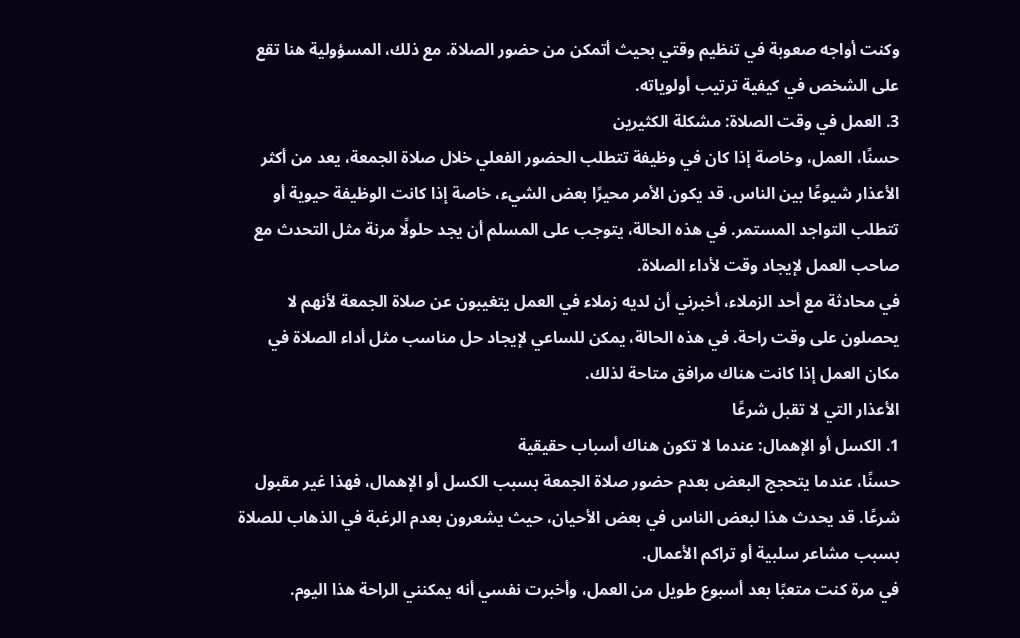وكنت أواجه صعوبة في تنظيم وقتي بحيث أتمكن من حضور الصلاة. مع ذلك، المسؤولية هنا تقع على الشخص في كيفية ترتيب أولوياته.
3. العمل في وقت الصلاة: مشكلة الكثيرين
حسنًا، العمل، وخاصة إذا كان في وظيفة تتطلب الحضور الفعلي خلال صلاة الجمعة، يعد من أكثر الأعذار شيوعًا بين الناس. قد يكون الأمر محيرًا بعض الشيء، خاصة إذا كانت الوظيفة حيوية أو تتطلب التواجد المستمر. في هذه الحالة، يتوجب على المسلم أن يجد حلولًا مرنة مثل التحدث مع صاحب العمل لإيجاد وقت لأداء الصلاة.
في محادثة مع أحد الزملاء، أخبرني أن لديه زملاء في العمل يتغيبون عن صلاة الجمعة لأنهم لا يحصلون على وقت راحة. في هذه الحالة، يمكن للساعي لإيجاد حل مناسب مثل أداء الصلاة في مكان العمل إذا كانت هناك مرافق متاحة لذلك.
الأعذار التي لا تقبل شرعًا
1. الكسل أو الإهمال: عندما لا تكون هناك أسباب حقيقية
حسنًا، عندما يتحجج البعض بعدم حضور صلاة الجمعة بسبب الكسل أو الإهمال، فهذا غير مقبول شرعًا. قد يحدث هذا لبعض الناس في بعض الأحيان، حيث يشعرون بعدم الرغبة في الذهاب للصلاة بسبب مشاعر سلبية أو تراكم الأعمال.
في مرة كنت متعبًا بعد أسبوع طويل من العمل، وأخبرت نفسي أنه يمكنني الراحة هذا اليوم.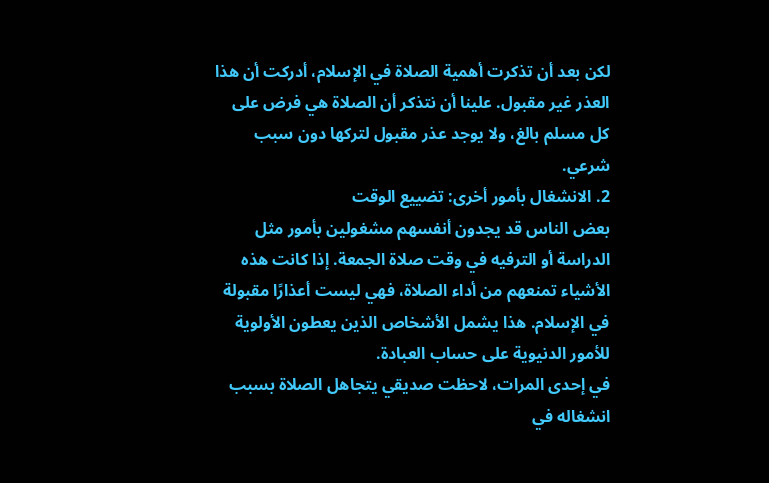لكن بعد أن تذكرت أهمية الصلاة في الإسلام، أدركت أن هذا العذر غير مقبول. علينا أن نتذكر أن الصلاة هي فرض على كل مسلم بالغ، ولا يوجد عذر مقبول لتركها دون سبب شرعي.
2. الانشغال بأمور أخرى: تضييع الوقت
بعض الناس قد يجدون أنفسهم مشغولين بأمور مثل الدراسة أو الترفيه في وقت صلاة الجمعة. إذا كانت هذه الأشياء تمنعهم من أداء الصلاة، فهي ليست أعذارًا مقبولة في الإسلام. هذا يشمل الأشخاص الذين يعطون الأولوية للأمور الدنيوية على حساب العبادة.
في إحدى المرات، لاحظت صديقي يتجاهل الصلاة بسبب انشغاله في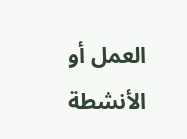العمل أو الأنشطة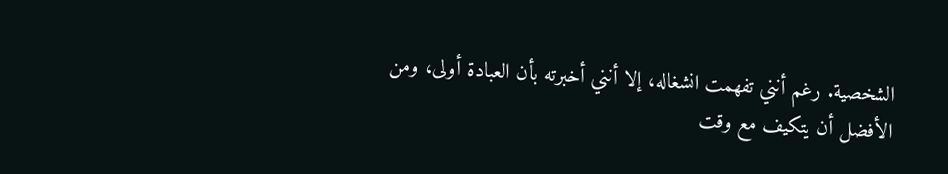الشخصية. رغم أنني تفهمت انشغاله، إلا أنني أخبرته بأن العبادة أولى، ومن الأفضل أن يتكيف مع وقت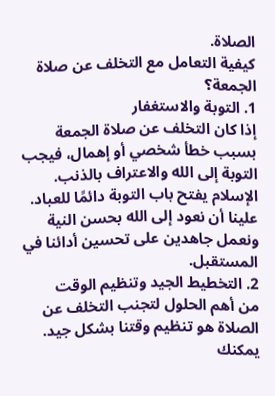الصلاة.
كيفية التعامل مع التخلف عن صلاة الجمعة؟
1. التوبة والاستغفار
إذا كان التخلف عن صلاة الجمعة بسبب خطأ شخصي أو إهمال، فيجب التوبة إلى الله والاعتراف بالذنب. الإسلام يفتح باب التوبة دائمًا للعباد. علينا أن نعود إلى الله بحسن النية ونعمل جاهدين على تحسين أدائنا في المستقبل.
2. التخطيط الجيد وتنظيم الوقت
من أهم الحلول لتجنب التخلف عن الصلاة هو تنظيم وقتنا بشكل جيد. يمكنك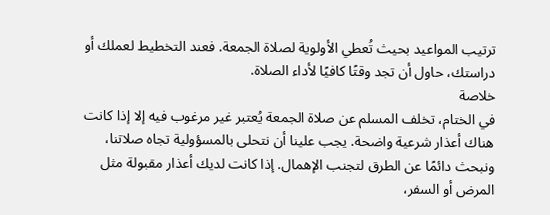ترتيب المواعيد بحيث تُعطي الأولوية لصلاة الجمعة. فعند التخطيط لعملك أو دراستك، حاول أن تجد وقتًا كافيًا لأداء الصلاة.
خلاصة
في الختام، تخلف المسلم عن صلاة الجمعة يُعتبر غير مرغوب فيه إلا إذا كانت هناك أعذار شرعية واضحة. يجب علينا أن نتحلى بالمسؤولية تجاه صلاتنا، ونبحث دائمًا عن الطرق لتجنب الإهمال. إذا كانت لديك أعذار مقبولة مثل المرض أو السفر،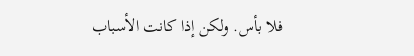فلا بأس. ولكن إذا كانت الأسباب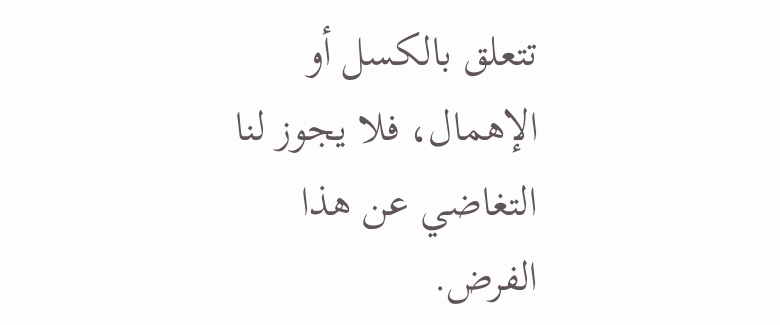تتعلق بالكسل أو الإهمال، فلا يجوز لنا التغاضي عن هذا الفرض.